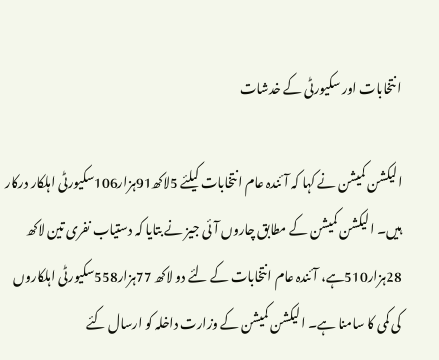ا نتخابات اور سکیورٹی کے خدشات

الیکشن کمیشن نے کہا کہ آئندہ عام انتخابات کیلئے 5لاکھ91ہزار106سکیورٹی اہلکار درکار ہیں۔ الیکشن کمیشن کے مطابق چاروں آئی جیز نے بتایا کہ دستیاب نفری تین لاکھ 28ہزار510ہے، آئندہ عام انتخابات کے لئے دو لاکھ 77ہزار558سکیورٹی اہلکاروں کی کمی کا سامنا ہے۔ الیکشن کمیشن کے وزارت داخلہ کو ارسال کئے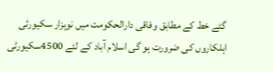گئے خط کے مطابق وفاقی دارالحکومت میں نوہزار سکیورٹی اہلکاروں کی ضرورت ہو گی اسلام آباد کے لئے 4500سکیورٹی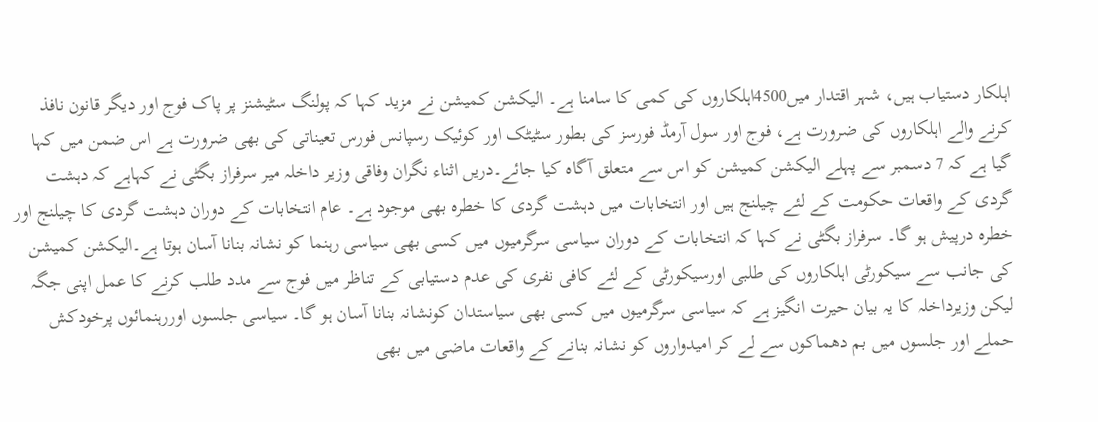اہلکار دستیاب ہیں، شہر اقتدار میں4500اہلکاروں کی کمی کا سامنا ہے۔ الیکشن کمیشن نے مزید کہا کہ پولنگ سٹیشنز پر پاک فوج اور دیگر قانون نافذ کرنے والے اہلکاروں کی ضرورت ہے، فوج اور سول آرمڈ فورسز کی بطور سٹیٹک اور کوئیک رسپانس فورس تعیناتی کی بھی ضرورت ہے اس ضمن میں کہا گیا ہے کہ 7 دسمبر سے پہلے الیکشن کمیشن کو اس سے متعلق آگاہ کیا جائے۔دریں اثناء نگران وفاقی وزیر داخلہ میر سرفراز بگٹی نے کہاہے کہ دہشت گردی کے واقعات حکومت کے لئے چیلنج ہیں اور انتخابات میں دہشت گردی کا خطرہ بھی موجود ہے۔ عام انتخابات کے دوران دہشت گردی کا چیلنج اور خطرہ درپیش ہو گا۔ سرفراز بگٹی نے کہا کہ انتخابات کے دوران سیاسی سرگرمیوں میں کسی بھی سیاسی رہنما کو نشانہ بنانا آسان ہوتا ہے۔الیکشن کمیشن کی جانب سے سیکورٹی اہلکاروں کی طلبی اورسیکورٹی کے لئے کافی نفری کی عدم دستیابی کے تناظر میں فوج سے مدد طلب کرنے کا عمل اپنی جگہ لیکن وزیرداخلہ کا یہ بیان حیرت انگیز ہے کہ سیاسی سرگرمیوں میں کسی بھی سیاستدان کونشانہ بنانا آسان ہو گا۔ سیاسی جلسوں اوررہنمائوں پرخودکش حملے اور جلسوں میں بم دھماکوں سے لے کر امیدواروں کو نشانہ بنانے کے واقعات ماضی میں بھی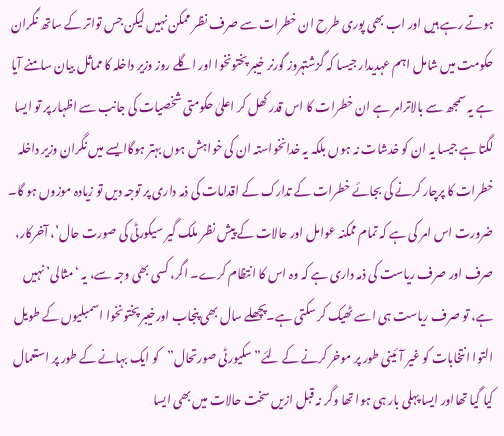ہوتے رہے ہیں اور اب بھی پوری طرح ان خطرات سے صرف نظر ممکن نہیں لیکن جس تواتر کے ساتھ نگران حکومت میں شامل اہم عہدیدار جیسا کہ گزشتہروز گورنر خیبر پختونخوا اور اگلے روز وزیر داخلہ کا مماثل بیان سامنے آیا ہے یہ سمجھ سے بالاترامر ہے ان خطرات کا اس قدر کھل کر اعلیٰ حکومتی شخصیات کی جانب سے اظہار پر تو ایسا لگتا ہے جیسا یہ ان کو خدشات نہ ہوں بلکہ یہ خدانخواستہ ان کی خواہش ہوں بہتر ہوگاایسے میں نگران وزیر داخلہ خطرات کا پرچار کرنے کی بجائے خطرات کے تدارک کے اقدامات کی ذمہ داری پر توجہ دیں تو زیادہ موزوں ہو گا۔ ضرورت اس امر کی ہے کہ تمام ممکنہ عوامل اور حالات کے پیش نظر ملک گیر سیکورٹی کی صورت حال’، آخرکار، صرف اور صرف ریاست کی ذمہ داری ہے کہ وہ اس کا انتظام کرے۔ اگر، کسی بھی وجہ سے، یہ ‘مثالی’ نہیں ہے، تو صرف ریاست ہی اسے ٹھیک کر سکتی ہے۔پچھلے سال بھی پنجاب اورخیبر پختونخوا اسمبلیوں کے طویل التوا انتخابات کو غیر آئینی طور پر موخر کرنے کے لئے”سکیورٹی صورتحال”کو ایک بہانے کے طور پر استعمال کیا گیا تھااور ایسا پہلی بار ہی ہوا تھا وگر نہ قبل ازیں سخت حالات میں بھی ایسا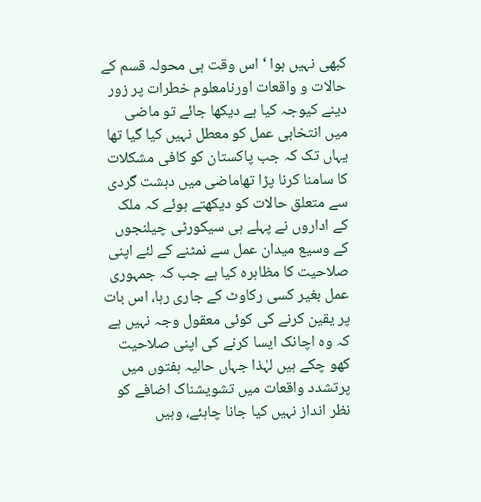کبھی نہیں ہوا ‘ اس وقت ہی محولہ قسم کے حالات و واقعات اورنامعلوم خطرات پر زور دینے کیوجہ کیا ہے دیکھا جائے تو ماضی میں انتخابی عمل کو معطل نہیں کیا گیا تھا یہاں تک کہ جب پاکستان کو کافی مشکلات کا سامنا کرنا پڑا تھاماضی میں دہشت گردی سے متعلق حالات کو دیکھتے ہوئے کہ ملک کے اداروں نے پہلے ہی سیکورٹی چیلنجوں کے وسیع میدان عمل سے نمٹنے کے لئے اپنی صلاحیت کا مظاہرہ کیا ہے جب کہ جمہوری عمل بغیر کسی رکاوٹ کے جاری رہا، اس بات پر یقین کرنے کی کوئی معقول وجہ نہیں ہے کہ وہ اچانک ایسا کرنے کی اپنی صلاحیت کھو چکے ہیں لہٰذا جہاں حالیہ ہفتوں میں پرتشدد واقعات میں تشویشناک اضافے کو نظر انداز نہیں کیا جانا چاہئے، وہیں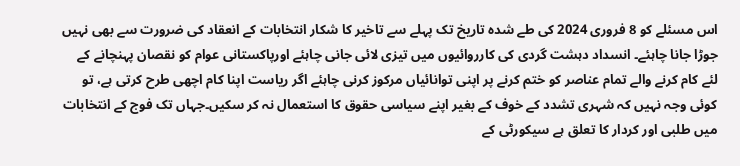اس مسئلے کو 8 فروری 2024 کی طے شدہ تاریخ تک پہلے سے تاخیر کا شکار انتخابات کے انعقاد کی ضرورت سے بھی نہیں جوڑا جانا چاہئے۔ انسداد دہشت گردی کی کارروائیوں میں تیزی لائی جانی چاہئے اورپاکستانی عوام کو نقصان پہنچانے کے لئے کام کرنے والے تمام عناصر کو ختم کرنے پر اپنی توانائیاں مرکوز کرنی چاہئے اگر ریاست اپنا کام اچھی طرح کرتی ہے، تو کوئی وجہ نہیں کہ شہری تشدد کے خوف کے بغیر اپنے سیاسی حقوق کا استعمال نہ کر سکیں۔جہاں تک فوج کے انتخابات میں طلبی اور کردار کا تعلق ہے سیکورٹی کے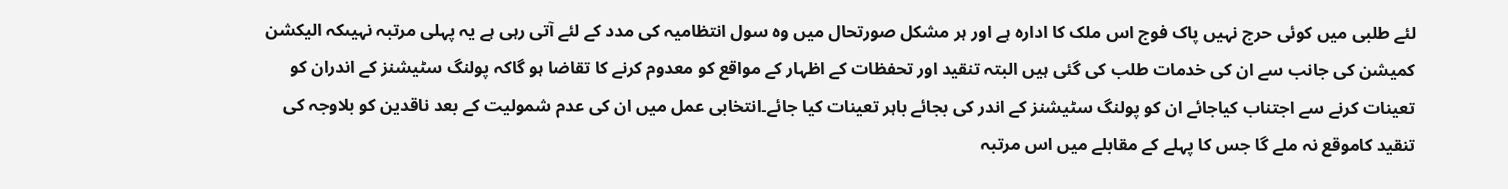لئے طلبی میں کوئی حرج نہیں پاک فوج اس ملک کا ادارہ ہے اور ہر مشکل صورتحال میں وہ سول انتظامیہ کی مدد کے لئے آتی رہی ہے یہ پہلی مرتبہ نہیںکہ الیکشن کمیشن کی جانب سے ان کی خدمات طلب کی گئی ہیں البتہ تنقید اور تحفظات کے اظہار کے مواقع کو معدوم کرنے کا تقاضا ہو گاکہ پولنگ سٹیشنز کے اندران کو تعینات کرنے سے اجتناب کیاجائے ان کو پولنگ سٹیشنز کے اندر کی بجائے باہر تعینات کیا جائے۔انتخابی عمل میں ان کی عدم شمولیت کے بعد ناقدین کو بلاوجہ کی تنقید کاموقع نہ ملے گا جس کا پہلے کے مقابلے میں اس مرتبہ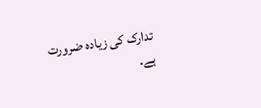تدارک کی زیادہ ضرورت ہے۔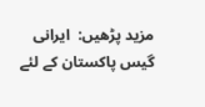مزید پڑھیں:  ایرانی گیس پاکستان کے لئے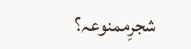شجرِممنوعہ؟